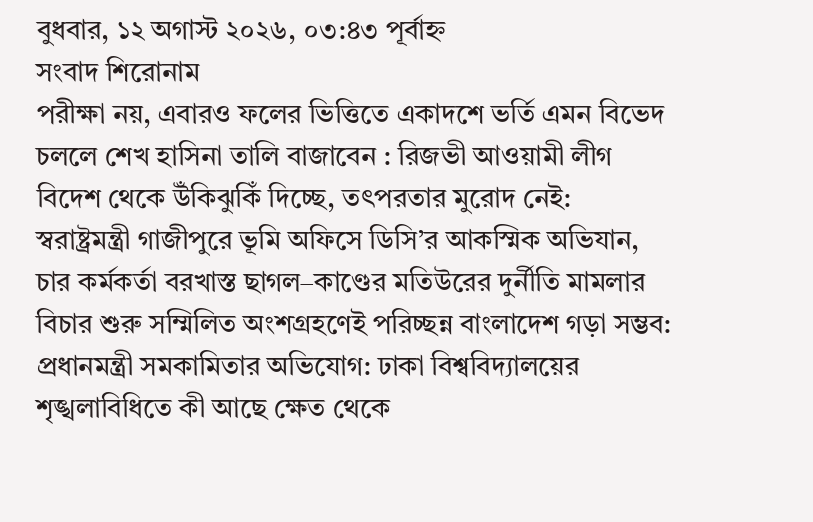বুধবার, ১২ অগাস্ট ২০২৬, ০৩:৪৩ পূর্বাহ্ন
সংবাদ শিরোনাম
পরীক্ষা নয়, এবারও ফলের ভিত্তিতে একাদশে ভর্তি এমন বিভেদ চললে শেখ হাসিনা তালি বাজাবেন : রিজভী আওয়ামী লীগ বিদেশ থেকে উঁকিঝুকিঁ দিচ্ছে, তৎপরতার মুরোদ নেই: স্বরাষ্ট্রমন্ত্রী গাজীপুরে ভূমি অফিসে ডিসি’র আকস্মিক অভিযান, চার কর্মকর্তা বরখাস্ত ছাগল–কাণ্ডের মতিউরের দুর্নীতি মামলার বিচার শুরু সম্মিলিত অংশগ্রহণেই পরিচ্ছন্ন বাংলাদেশ গড়া সম্ভব: প্রধানমন্ত্রী সমকামিতার অভিযোগ: ঢাকা বিশ্ববিদ্যালয়ের শৃঙ্খলাবিধিতে কী আছে ক্ষেত থেকে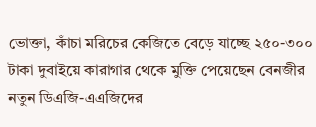ভোক্তা, কাঁচা মরিচের কেজিতে বেড়ে যাচ্ছে ২৫০-৩০০ টাকা দুবাইয়ে কারাগার থেকে মুক্তি পেয়েছেন বেনজীর নতুন ডিএজি-এএজিদের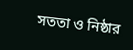সততা ও নিষ্ঠার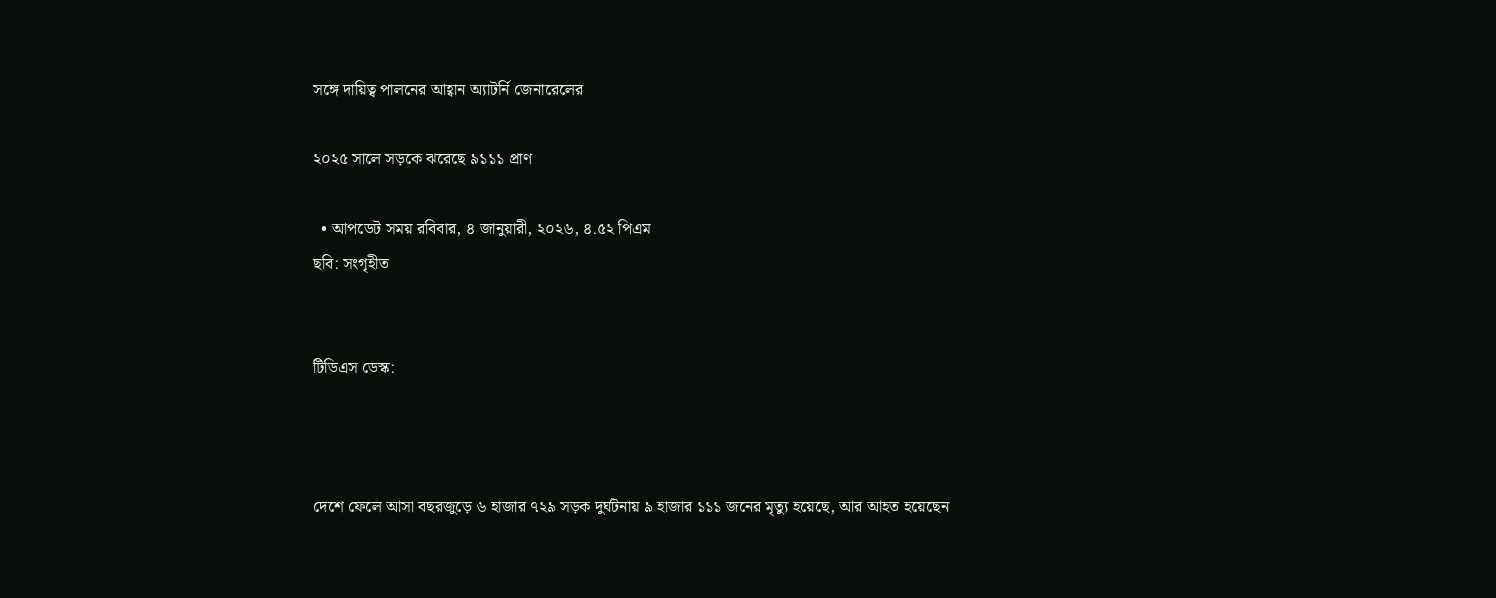সঙ্গে দায়িত্ব পালনের আহ্বান অ্যাটর্নি জেনারেলের

২০২৫ সালে সড়কে ঝরেছে ৯১১১ প্রাণ

  • আপডেট সময় রবিবার, ৪ জানুয়ারী, ২০২৬, ৪.৫২ পিএম
ছবি: সংগৃহীত


টিডিএস ডেস্ক:



দেশে ফেলে আসা বছরজুড়ে ৬ হাজার ৭২৯ সড়ক দুর্ঘটনায় ৯ হাজার ১১১ জনের মৃত্যু হয়েছে, আর আহত হয়েছেন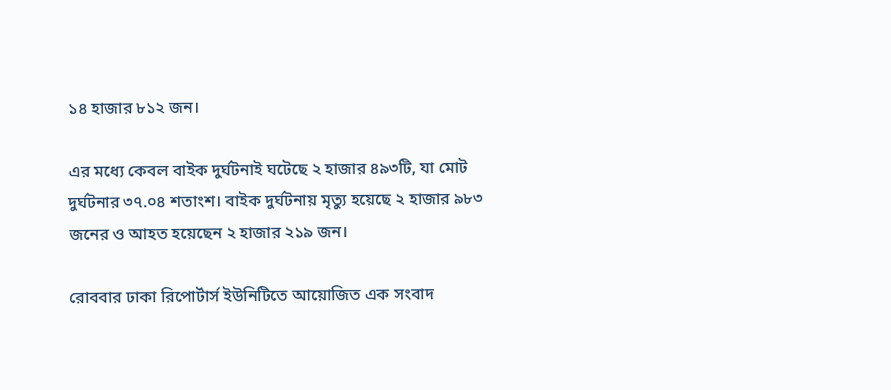১৪ হাজার ৮১২ জন।

এর মধ্যে কেবল বাইক দুর্ঘটনাই ঘটেছে ২ হাজার ৪৯৩টি, যা মোট দুর্ঘটনার ৩৭.০৪ শতাংশ। বাইক দুর্ঘটনায় মৃত্যু হয়েছে ২ হাজার ৯৮৩ জনের ও আহত হয়েছেন ২ হাজার ২১৯ জন।

রোববার ঢাকা রিপোর্টার্স ইউনিটিতে আয়োজিত এক সংবাদ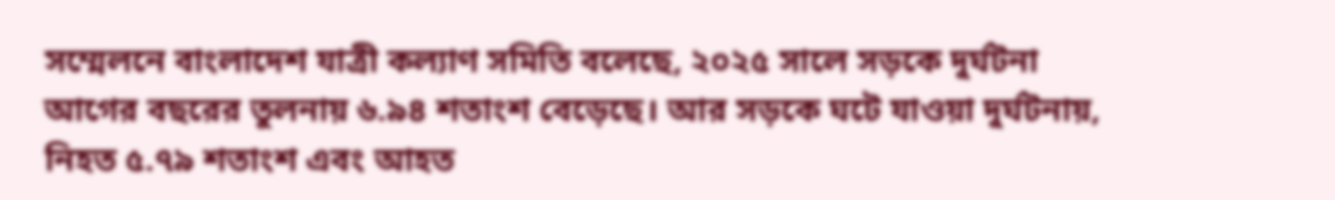সম্মেলনে বাংলাদেশ যাত্রী কল্যাণ সমিতি বলেছে, ২০২৫ সালে সড়কে দুর্ঘটনা আগের বছরের তুলনায় ৬.৯৪ শতাংশ বেড়েছে। আর সড়কে ঘটে যাওয়া দুর্ঘটনায়, নিহত ৫.৭৯ শতাংশ এবং আহত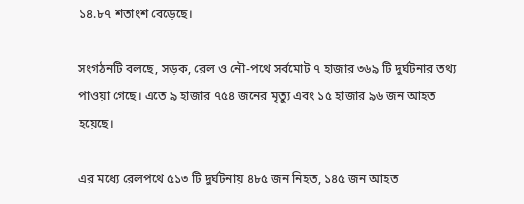১৪.৮৭ শতাংশ বেড়েছে।

সংগঠনটি বলছে, সড়ক, রেল ও নৌ-পথে সর্বমোট ৭ হাজার ৩৬৯ টি দুর্ঘটনার তথ্য পাওয়া গেছে। এতে ৯ হাজার ৭৫৪ জনের মৃত্যু এবং ১৫ হাজার ৯৬ জন আহত হয়েছে।

এর মধ্যে রেলপথে ৫১৩ টি দুর্ঘটনায় ৪৮৫ জন নিহত, ১৪৫ জন আহত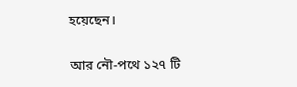হয়েছেন।

আর নৌ-পথে ১২৭ টি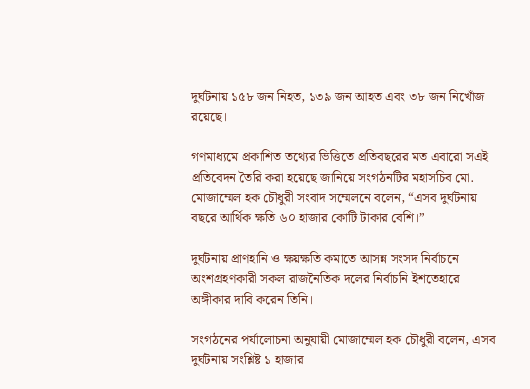দুর্ঘটনায় ১৫৮ জন নিহত, ১৩৯ জন আহত এবং ৩৮ জন নিখোঁজ রয়েছে।

গণমাধ্যমে প্রকাশিত তথ্যের ভিত্তিতে প্রতিবছরের মত এবারো সএই প্রতিবেদন তৈরি করা হয়েছে জানিয়ে সংগঠনটির মহাসচিব মো. মোজাম্মেল হক চৌধুরী সংবাদ সম্মেলনে বলেন, “এসব দুর্ঘটনায় বছরে আর্থিক ক্ষতি ৬০ হাজার কোটি টাকার বেশি।”

দুর্ঘটনায় প্রাণহানি ও ক্ষয়ক্ষতি কমাতে আসন্ন সংসদ নির্বাচনে অংশগ্রহণকারী সকল রাজনৈতিক দলের নির্বাচনি ইশতেহারে অঙ্গীকার দাবি করেন তিনি।

সংগঠনের পর্যালোচনা অনুযায়ী মোজাম্মেল হক চৌধুরী বলেন, এসব দুর্ঘটনায় সংশ্লিষ্ট ১ হাজার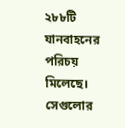২৮৮টি যানবাহনের পরিচয় মিলেছে। সেগুলোর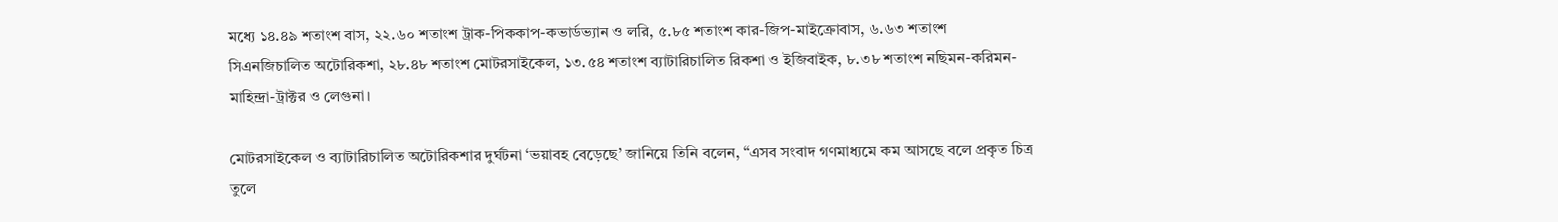মধ্যে ১৪.৪৯ শতাংশ বাস, ২২.৬০ শতাংশ ট্রাক-পিককাপ-কভার্ডভ্যান ও লরি, ৫.৮৫ শতাংশ কার-জিপ-মাইক্রোবাস, ৬.৬৩ শতাংশ সিএনজিচালিত অটোরিকশা, ২৮.৪৮ শতাংশ মোটরসাইকেল, ১৩.৫৪ শতাংশ ব্যাটারিচালিত রিকশা ও ইজিবাইক, ৮.৩৮ শতাংশ নছিমন-করিমন-মাহিন্দ্রা-ট্রাক্টর ও লেগুনা।

মোটরসাইকেল ও ব্যাটারিচালিত অটোরিকশার দুর্ঘটনা ‘ভয়াবহ বেড়েছে’ জানিয়ে তিনি বলেন, “এসব সংবাদ গণমাধ্যমে কম আসছে বলে প্রকৃত চিত্র তুলে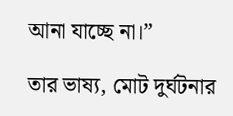আনা যাচ্ছে না।”

তার ভাষ্য, মোট দুর্ঘটনার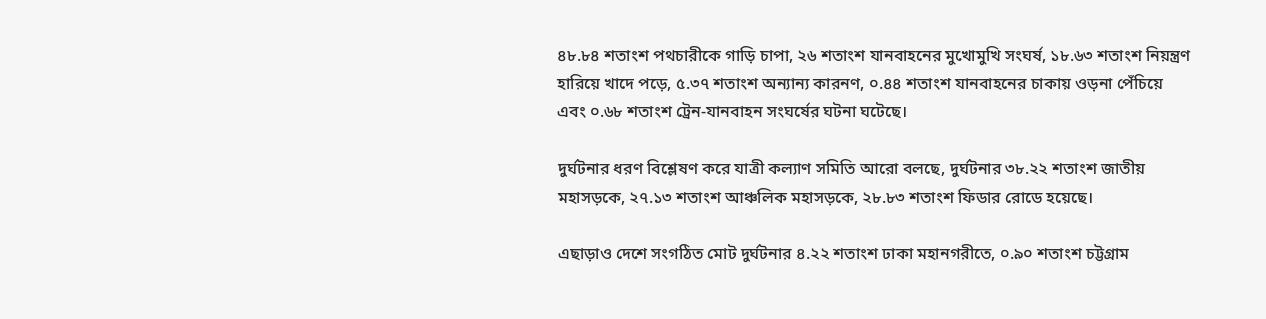৪৮.৮৪ শতাংশ পথচারীকে গাড়ি চাপা, ২৬ শতাংশ যানবাহনের মুখোমুখি সংঘর্ষ, ১৮.৬৩ শতাংশ নিয়ন্ত্রণ হারিয়ে খাদে পড়ে, ৫.৩৭ শতাংশ অন্যান্য কারনণ, ০.৪৪ শতাংশ যানবাহনের চাকায় ওড়না পেঁচিয়ে এবং ০.৬৮ শতাংশ ট্রেন-যানবাহন সংঘর্ষের ঘটনা ঘটেছে।

দুর্ঘটনার ধরণ বিশ্লেষণ করে যাত্রী কল্যাণ সমিতি আরো বলছে, দুর্ঘটনার ৩৮.২২ শতাংশ জাতীয় মহাসড়কে, ২৭.১৩ শতাংশ আঞ্চলিক মহাসড়কে, ২৮.৮৩ শতাংশ ফিডার রোডে হয়েছে।

এছাড়াও দেশে সংগঠিত মোট দুর্ঘটনার ৪.২২ শতাংশ ঢাকা মহানগরীতে, ০.৯০ শতাংশ চট্টগ্রাম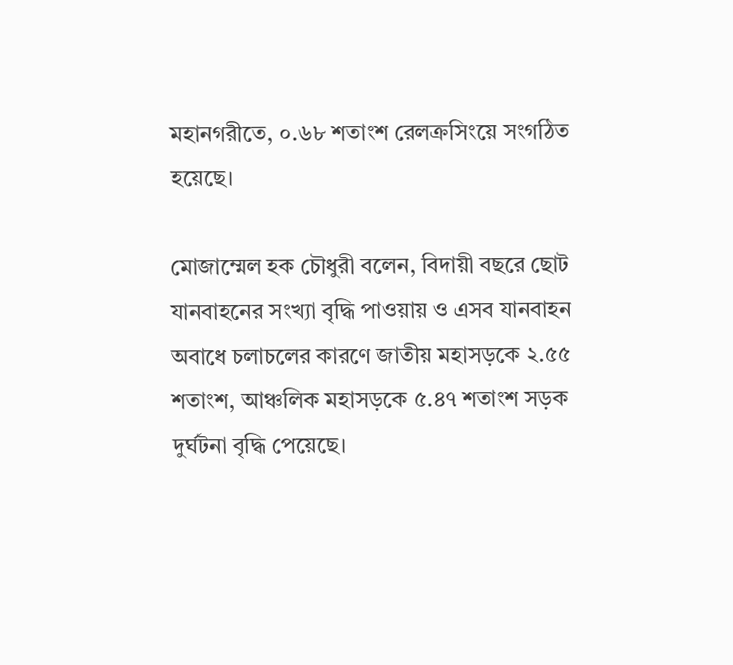মহানগরীতে, ০.৬৮ শতাংশ রেলক্রসিংয়ে সংগঠিত হয়েছে।

মোজাম্মেল হক চৌধুরী বলেন, বিদায়ী বছরে ছোট যানবাহনের সংখ্যা বৃদ্ধি পাওয়ায় ও এসব যানবাহন অবাধে চলাচলের কারণে জাতীয় মহাসড়কে ২.৫৫ শতাংশ, আঞ্চলিক মহাসড়কে ৫.৪৭ শতাংশ সড়ক দুর্ঘটনা বৃদ্ধি পেয়েছে।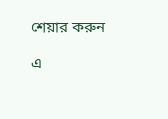শেয়ার করুন

এ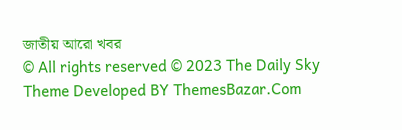জাতীয় আরো খবর
© All rights reserved © 2023 The Daily Sky
Theme Developed BY ThemesBazar.Com